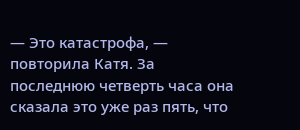— Это катастрофа, — повторила Катя. За последнюю четверть часа она сказала это уже раз пять, что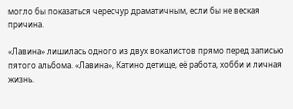могло бы показаться чересчур драматичным, если бы не веская причина.

«Лавина» лишилась одного из двух вокалистов прямо перед записью пятого альбома. «Лавина», Катино детище, её работа, хобби и личная жизнь.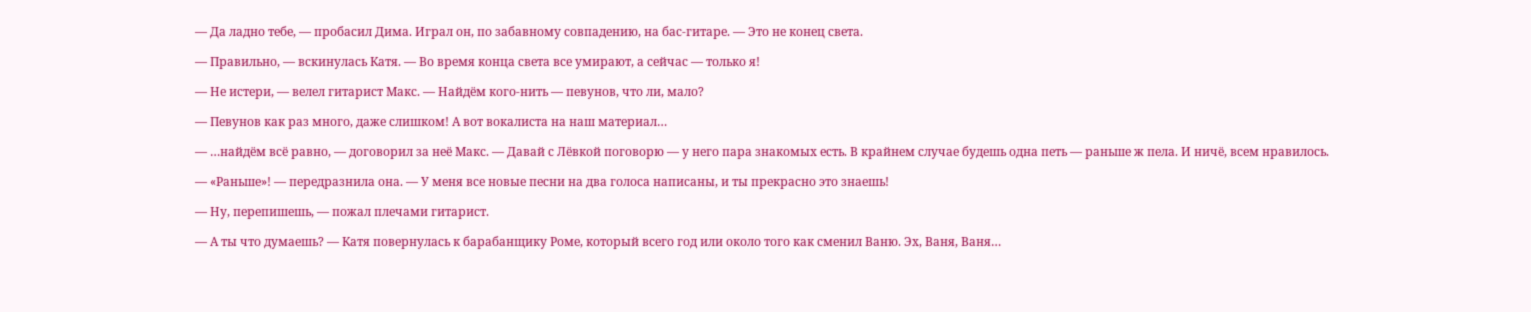— Да ладно тебе, — пробасил Дима. Играл он, по забавному совпадению, на бас-гитаре. — Это не конец света.

— Правильно, — вскинулась Катя. — Во время конца света все умирают, а сейчас — только я!

— Не истери, — велел гитарист Макс. — Найдём кого-нить — певунов, что ли, мало?

— Певунов как раз много, даже слишком! А вот вокалиста на наш материал…

— …найдём всё равно, — договорил за неё Макс. — Давай с Лёвкой поговорю — у него пара знакомых есть. В крайнем случае будешь одна петь — раньше ж пела. И ничё, всем нравилось.

— «Раньше»! — передразнила она. — У меня все новые песни на два голоса написаны, и ты прекрасно это знаешь!

— Ну, перепишешь, — пожал плечами гитарист.

— А ты что думаешь? — Катя повернулась к барабанщику Роме, который всего год или около того как сменил Ваню. Эх, Ваня, Ваня…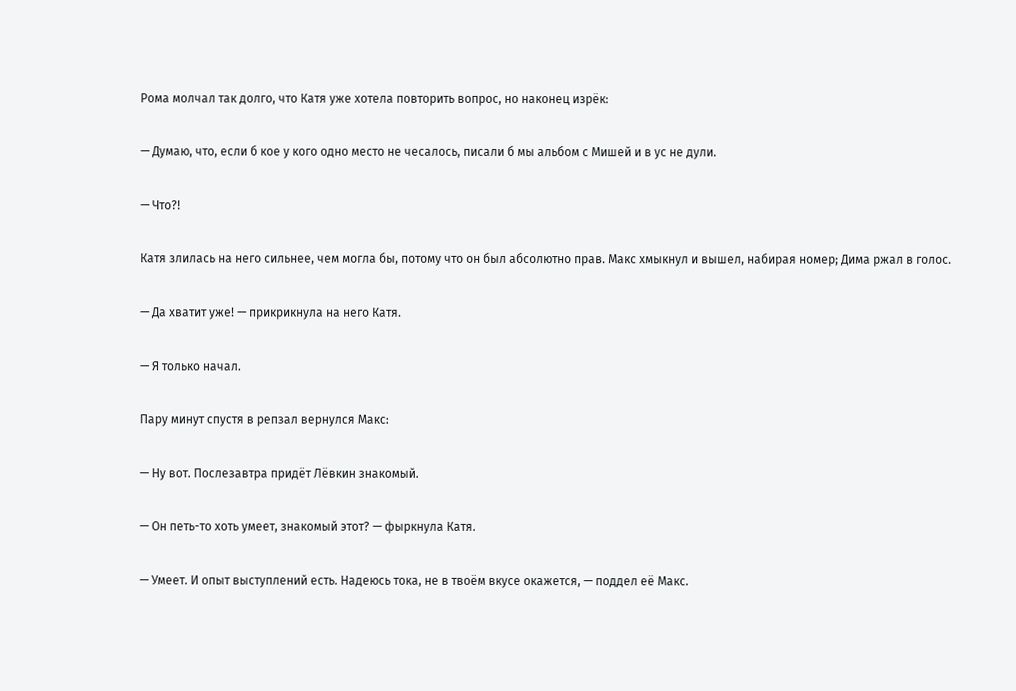Рома молчал так долго, что Катя уже хотела повторить вопрос, но наконец изрёк:

— Думаю, что, если б кое у кого одно место не чесалось, писали б мы альбом с Мишей и в ус не дули.

— Что?!

Катя злилась на него сильнее, чем могла бы, потому что он был абсолютно прав. Макс хмыкнул и вышел, набирая номер; Дима ржал в голос.

— Да хватит уже! — прикрикнула на него Катя.

— Я только начал.

Пару минут спустя в репзал вернулся Макс:

— Ну вот. Послезавтра придёт Лёвкин знакомый.

— Он петь-то хоть умеет, знакомый этот? — фыркнула Катя.

— Умеет. И опыт выступлений есть. Надеюсь тока, не в твоём вкусе окажется, — поддел её Макс.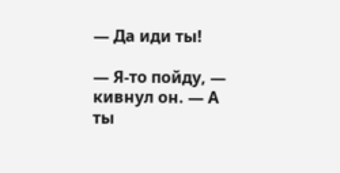— Да иди ты!

— Я-то пойду, — кивнул он. — А ты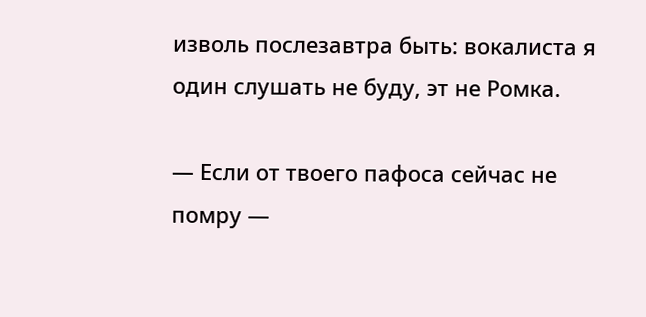изволь послезавтра быть: вокалиста я один слушать не буду, эт не Ромка.

— Если от твоего пафоса сейчас не помру —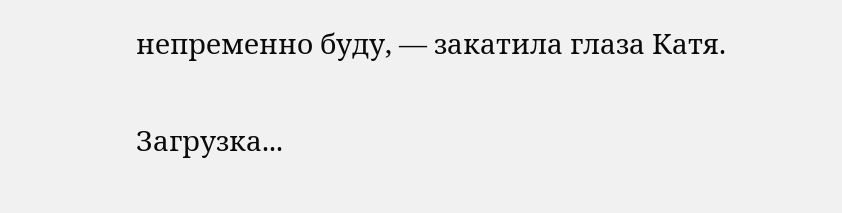непременно буду, — закатила глаза Катя.

Загрузка...